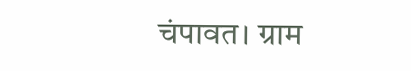चंपावत। ग्राम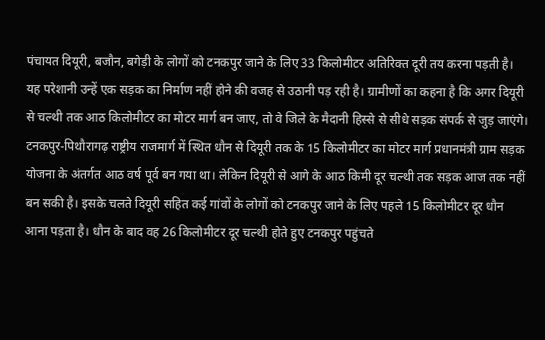पंचायत दियूरी, बजौन, बगेड़ी के लोगों को टनकपुर जाने के लिए 33 किलोमीटर अतिरिक्त दूरी तय करना पड़ती है। यह परेशानी उन्हें एक सड़क का निर्माण नहीं होने की वजह से उठानी पड़ रही है। ग्रामीणों का कहना है कि अगर दियूरी से चल्थी तक आठ किलोमीटर का मोटर मार्ग बन जाए, तो वे जिले के मैदानी हिस्से से सीधे सड़क संपर्क से जुड़ जाएंगे।
टनकपुर-पिथौरागढ़ राष्ट्रीय राजमार्ग में स्थित धौन से दियूरी तक के 15 किलोमीटर का मोटर मार्ग प्रधानमंत्री ग्राम सड़क योजना के अंतर्गत आठ वर्ष पूर्व बन गया था। लेकिन दियूरी से आगे के आठ किमी दूर चल्थी तक सड़क आज तक नहीं बन सकी है। इसके चलते दियूरी सहित कई गांवों के लोगों को टनकपुर जाने के लिए पहले 15 किलोमीटर दूर धौन आना पड़ता है। धौन के बाद वह 26 किलोमीटर दूर चल्थी होते हुए टनकपुर पहुंचते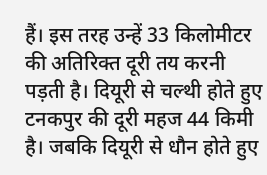हैं। इस तरह उन्हें 33 किलोमीटर की अतिरिक्त दूरी तय करनी पड़ती है। दियूरी से चल्थी होते हुए टनकपुर की दूरी महज 44 किमी है। जबकि दियूरी से धौन होते हुए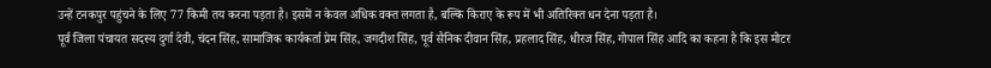उन्हें टनकपुर पहुंचने के लिए 77 किमी तय करना पड़ता है। इसमें न केवल अधिक वक्त लगता है, बल्कि किराए के रूप में भी अतिरिक्त धन देना पड़ता है।
पूर्व जिला पंचायत सदस्य दुर्गा देवी, चंदन सिंह, सामाजिक कार्यकर्ता प्रेम सिंह, जगदीश सिंह, पूर्व सैनिक दीवान सिंह, प्रहलाद सिंह, धीरज सिंह, गोपाल सिंह आदि का कहना है कि इस मोटर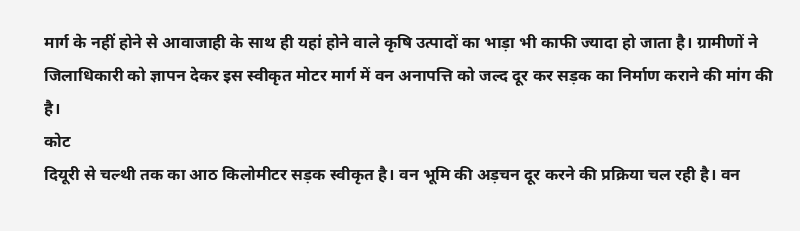मार्ग के नहीं होने से आवाजाही के साथ ही यहां होने वाले कृषि उत्पादों का भाड़ा भी काफी ज्यादा हो जाता है। ग्रामीणों ने जिलाधिकारी को ज्ञापन देकर इस स्वीकृत मोटर मार्ग में वन अनापत्ति को जल्द दूर कर सड़क का निर्माण कराने की मांग की है।
कोट
दियूरी से चल्थी तक का आठ किलोमीटर सड़क स्वीकृत है। वन भूमि की अड़चन दूर करने की प्रक्रिया चल रही है। वन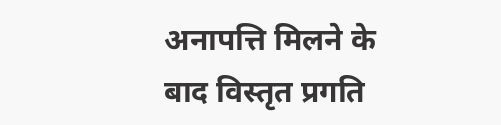अनापत्ति मिलने के बाद विस्तृत प्रगति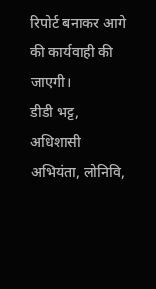रिपोर्ट बनाकर आगे की कार्यवाही की जाएगी।
डीडी भट्ट, अधिशासी अभियंता, लोनिवि,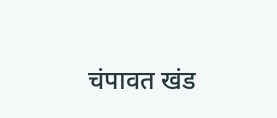चंपावत खंड